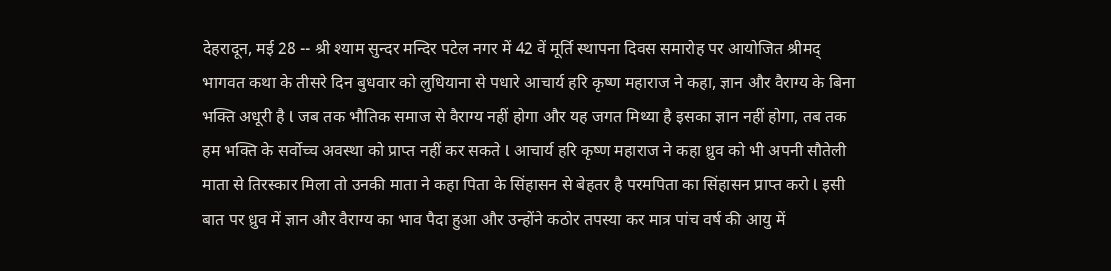देहरादून, मई 28 -- श्री श्याम सुन्दर मन्दिर पटेल नगर में 42 वें मूर्ति स्थापना दिवस समारोह पर आयोजित श्रीमद् भागवत कथा के तीसरे दिन बुधवार को लुधियाना से पधारे आचार्य हरि कृष्ण महाराज ने कहा, ज्ञान और वैराग्य के बिना भक्ति अधूरी है l जब तक भौतिक समाज से वैराग्य नहीं होगा और यह जगत मिथ्या है इसका ज्ञान नहीं होगा, तब तक हम भक्ति के सर्वोच्च अवस्था को प्राप्त नहीं कर सकते l आचार्य हरि कृष्ण महाराज ने कहा ध्रुव को भी अपनी सौतेली माता से तिरस्कार मिला तो उनकी माता ने कहा पिता के सिंहासन से बेहतर है परमपिता का सिंहासन प्राप्त करो l इसी बात पर ध्रुव में ज्ञान और वैराग्य का भाव पैदा हुआ और उन्होंने कठोर तपस्या कर मात्र पांच वर्ष की आयु में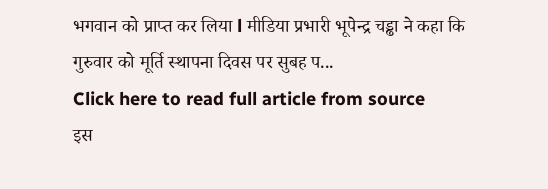भगवान को प्राप्त कर लिया l मीडिया प्रभारी भूपेन्द्र चड्ढा ने कहा कि गुरुवार को मूर्ति स्थापना दिवस पर सुबह प...
Click here to read full article from source
इस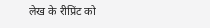लेख के रीप्रिंट को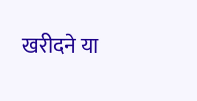खरीदने या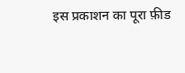इस प्रकाशन का पूरा फ़ीड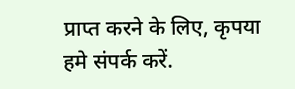प्राप्त करने के लिए, कृपया
हमे संपर्क करें.